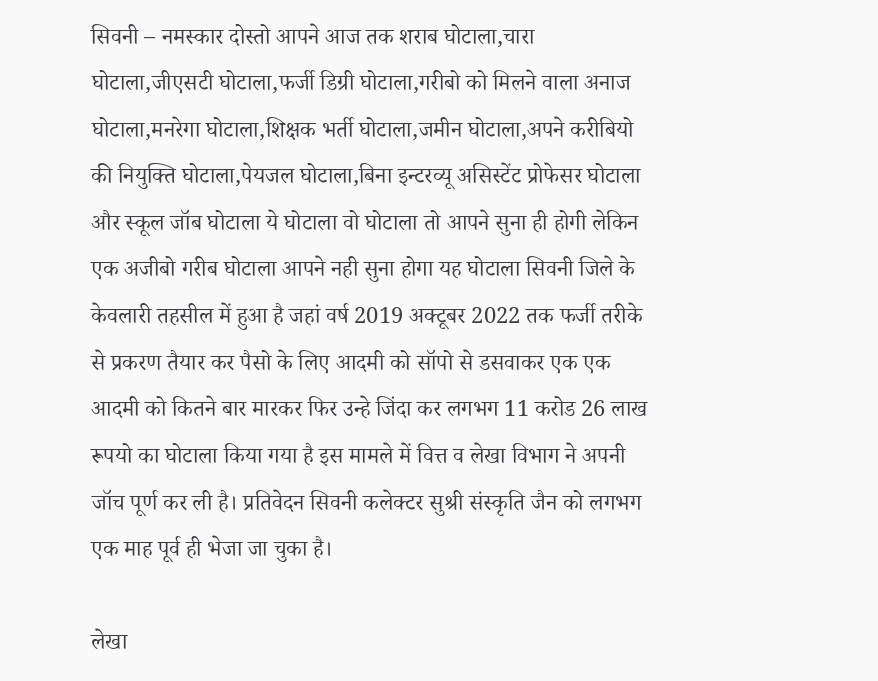सिवनी – नमस्कार दोस्तो आपने आज तक शराब घोटाला,चारा घोटाला,जीएसटी घोटाला,फर्जी डिग्री घोटाला,गरीबो को मिलने वाला अनाज घोटाला,मनरेगा घोटाला,शिक्षक भर्ती घोटाला,जमीन घोटाला,अपने करीबियो की नियुक्ति घोटाला,पेयजल घोटाला,बिना इन्टरव्यू असिस्टेंट प्रोफेसर घोटाला और स्कूल जॉब घोटाला ये घोटाला वो घोटाला तो आपने सुना ही होगी लेकिन एक अजीबो गरीब घोटाला आपने नही सुना होगा यह घोटाला सिवनी जिले के केवलारी तहसील में हुआ है जहां वर्ष 2019 अक्टूबर 2022 तक फर्जी तरीके से प्रकरण तैयार कर पैसो के लिए आदमी को सॉपो से डसवाकर एक एक आदमी को कितने बार मारकर फिर उन्हे जिंदा कर लगभग 11 करोड 26 लाख रूपयो का घोटाला किया गया है इस मामले में वित्त व लेखा विभाग ने अपनी जॉच पूर्ण कर ली है। प्रतिवेदन सिवनी कलेक्टर सुश्री संस्कृति जैन को लगभग एक माह पूर्व ही भेजा जा चुका है।

लेखा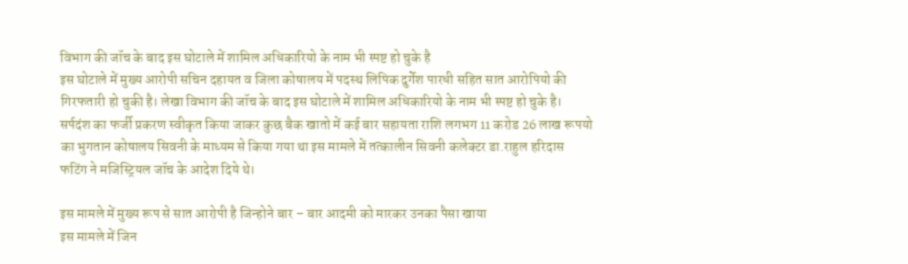विभाग की जॉच के बाद इस घोटाले में शामिल अधिकारियो के नाम भी स्पष्ट हो चुके है
इस घोटाले में मुख्य आरोपी सचिन दहायत व जिला कोषालय में पदस्थ लिपिक दुर्गेश पारधी सहित सात आरोपियो की गिरफतारी हो चुकी है। लेखा विभाग की जॉच के बाद इस घोटाले में शामिल अधिकारियो के नाम भी स्पष्ट हो चुके है। सर्पदंश का फर्जी प्रकरण स्वीकृत किया जाकर कुछ बैक खातो में कई बार सहायता राशि लगभग 11 करोड 26 लाख रूपयो का भुगतान कोषालय सिवनी के माध्यम से किया गया था इस मामले में तत्कालीन सिवनी कलेक्टर डा.राहुल हरिदास फटिंग ने मजिस्ट्रियल जॉच के आदेश दिये थे।

इस मामले में मुख्‍य रूप से सात आरोपी है जिन्‍होने बार – बार आदमी को मारकर उनका पैसा खाया
इस मामले में जिन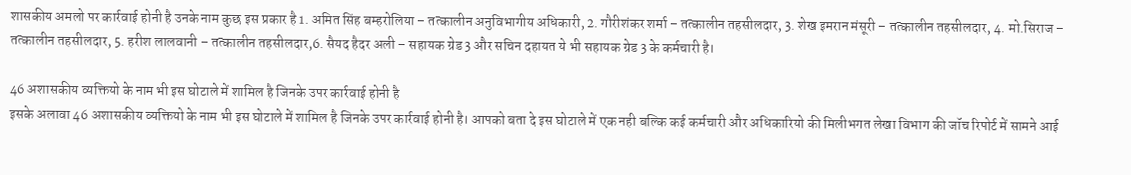शासकीय अमलो पर कार्रवाई होनी है उनके नाम कुछ इस प्रकार है 1. अमित सिंह बम्हरोलिया – तत्कालीन अनुविभागीय अधिकारी, 2. गौरीशंकर शर्मा – तत्कालीन तहसीलदार, 3. शेख इमरान मंसूरी – तत्कालीन तहसीलदार, 4. मो.सिराज – तत्कालीन तहसीलदार, 5. हरीश लालवानी – तत्कालीन तहसीलदार,6. सैयद हैदर अली – सहायक ग्रेड 3 और सचिन दहायत ये भी सहायक ग्रेड 3 के कर्मचारी है।

46 अशासकीय व्यक्तियो के नाम भी इस घोटाले में शामिल है जिनके उपर कार्रवाई होनी है
इसके अलावा 46 अशासकीय व्यक्तियो के नाम भी इस घोटाले में शामिल है जिनके उपर कार्रवाई होनी है। आपको बता दे इस घोटाले में एक नही बल्कि कई कर्मचारी और अधिकारियो की मिलीभगत लेखा विभाग की जॉच रिपोर्ट में सामने आई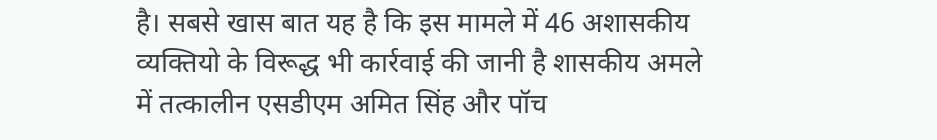है। सबसे खास बात यह है कि इस मामले में 46 अशासकीय व्यक्तियो के विरूद्ध भी कार्रवाई की जानी है शासकीय अमले में तत्कालीन एसडीएम अमित सिंह और पॉच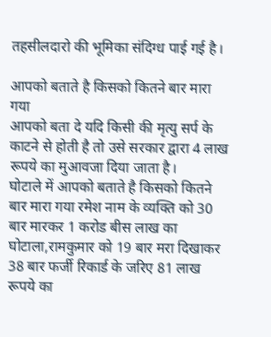तहसीलदारो की भूमिका संदिग्ध पाई गई है।

आपको बताते है किसको कितने बार मारा गया
आपको बता दे यदि किसी की मृत्यु सर्प के काटने से होती है तो उसे सरकार द्वारा 4 लाख रूपये का मुआवजा दिया जाता है।
घोटाले में आपको बताते है किसको कितने बार मारा गया रमेश नाम के व्यक्ति को 30 बार मारकर 1 करोड बीस लाख का घोटाला,रामकुमार को 19 बार मरा दिखाकर 38 बार फर्जी रिकार्ड के जरिए 81 लाख रूपये का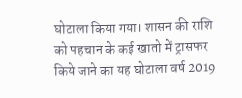घोटाला किया गया। शासन की राशि को पहचान के कई खातो में ट्रासफर किये जाने का यह घोटाला वर्ष 2019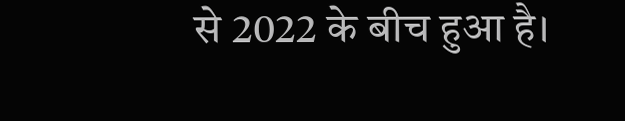से 2022 के बीच हुआ है।